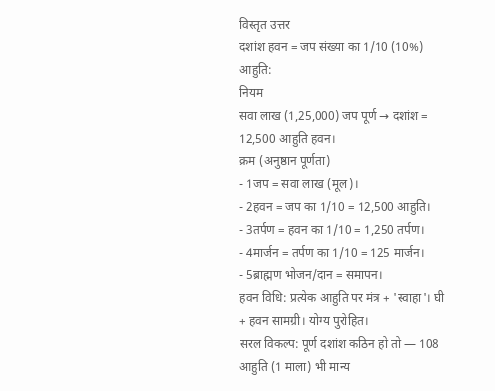विस्तृत उत्तर
दशांश हवन = जप संख्या का 1/10 (10%) आहुति:
नियम
सवा लाख (1,25,000) जप पूर्ण → दशांश = 12,500 आहुति हवन।
क्रम (अनुष्ठान पूर्णता)
- 1जप = सवा लाख (मूल)।
- 2हवन = जप का 1/10 = 12,500 आहुति।
- 3तर्पण = हवन का 1/10 = 1,250 तर्पण।
- 4मार्जन = तर्पण का 1/10 = 125 मार्जन।
- 5ब्राह्मण भोजन/दान = समापन।
हवन विधि: प्रत्येक आहुति पर मंत्र + 'स्वाहा'। घी + हवन सामग्री। योग्य पुरोहित।
सरल विकल्प: पूर्ण दशांश कठिन हो तो — 108 आहुति (1 माला) भी मान्य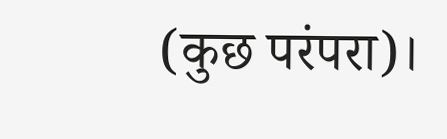(कुछ परंपरा)।